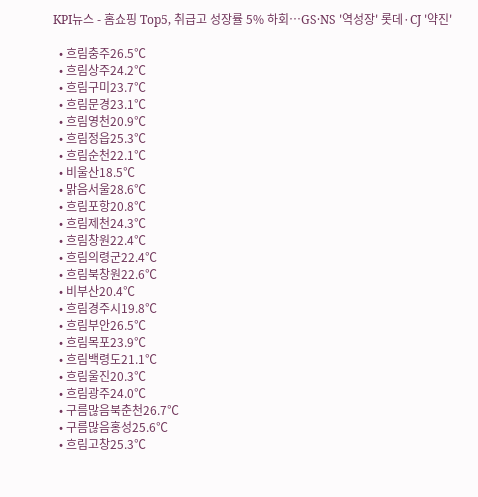KPI뉴스 - 홈쇼핑 Top5, 취급고 성장률 5% 하회…GS·NS '역성장' 롯데·CJ '약진'

  • 흐림충주26.5℃
  • 흐림상주24.2℃
  • 흐림구미23.7℃
  • 흐림문경23.1℃
  • 흐림영천20.9℃
  • 흐림정읍25.3℃
  • 흐림순천22.1℃
  • 비울산18.5℃
  • 맑음서울28.6℃
  • 흐림포항20.8℃
  • 흐림제천24.3℃
  • 흐림창원22.4℃
  • 흐림의령군22.4℃
  • 흐림북창원22.6℃
  • 비부산20.4℃
  • 흐림경주시19.8℃
  • 흐림부안26.5℃
  • 흐림목포23.9℃
  • 흐림백령도21.1℃
  • 흐림울진20.3℃
  • 흐림광주24.0℃
  • 구름많음북춘천26.7℃
  • 구름많음홍성25.6℃
  • 흐림고창25.3℃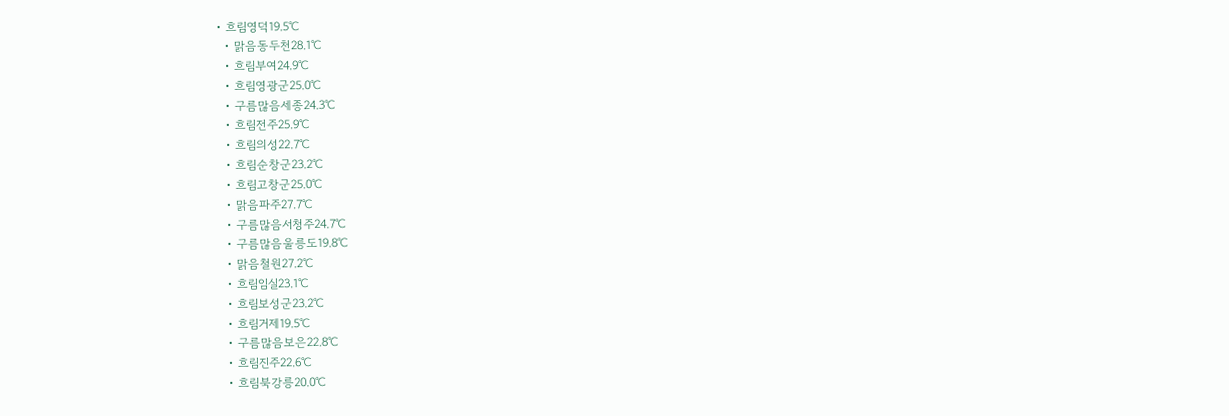• 흐림영덕19.5℃
  • 맑음동두천28.1℃
  • 흐림부여24.9℃
  • 흐림영광군25.0℃
  • 구름많음세종24.3℃
  • 흐림전주25.9℃
  • 흐림의성22.7℃
  • 흐림순창군23.2℃
  • 흐림고창군25.0℃
  • 맑음파주27.7℃
  • 구름많음서청주24.7℃
  • 구름많음울릉도19.8℃
  • 맑음철원27.2℃
  • 흐림임실23.1℃
  • 흐림보성군23.2℃
  • 흐림거제19.5℃
  • 구름많음보은22.8℃
  • 흐림진주22.6℃
  • 흐림북강릉20.0℃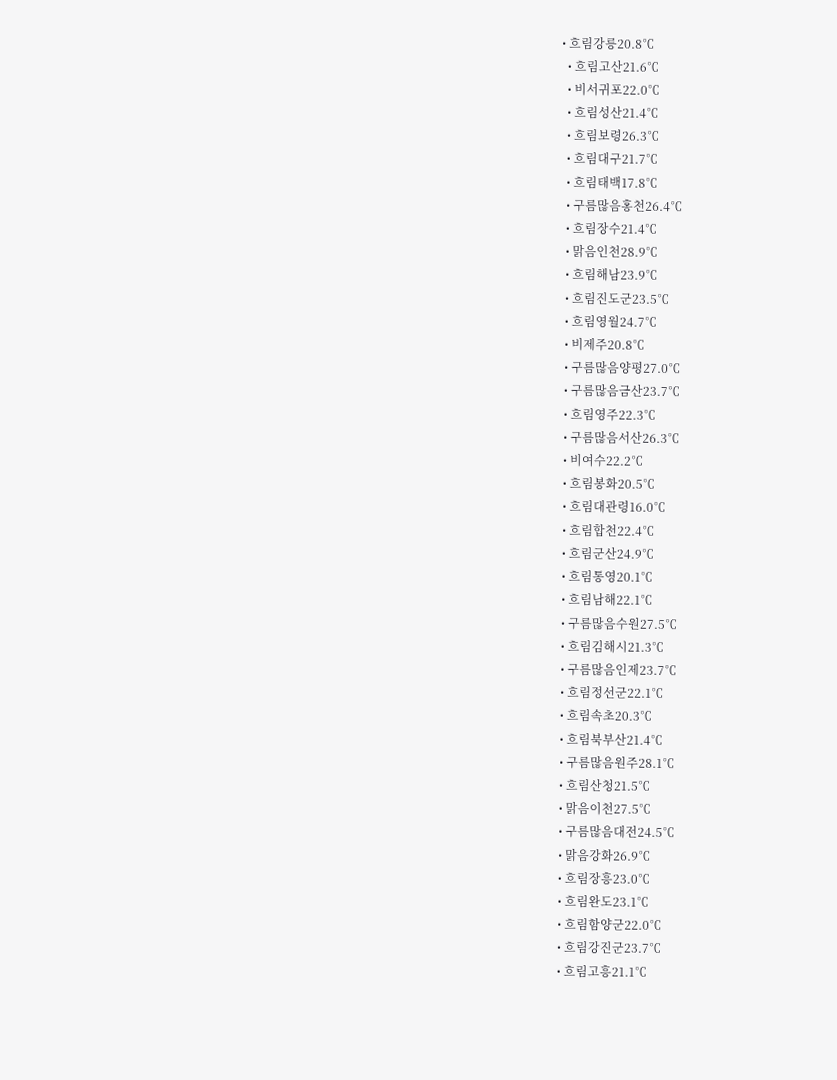• 흐림강릉20.8℃
  • 흐림고산21.6℃
  • 비서귀포22.0℃
  • 흐림성산21.4℃
  • 흐림보령26.3℃
  • 흐림대구21.7℃
  • 흐림태백17.8℃
  • 구름많음홍천26.4℃
  • 흐림장수21.4℃
  • 맑음인천28.9℃
  • 흐림해남23.9℃
  • 흐림진도군23.5℃
  • 흐림영월24.7℃
  • 비제주20.8℃
  • 구름많음양평27.0℃
  • 구름많음금산23.7℃
  • 흐림영주22.3℃
  • 구름많음서산26.3℃
  • 비여수22.2℃
  • 흐림봉화20.5℃
  • 흐림대관령16.0℃
  • 흐림합천22.4℃
  • 흐림군산24.9℃
  • 흐림통영20.1℃
  • 흐림남해22.1℃
  • 구름많음수원27.5℃
  • 흐림김해시21.3℃
  • 구름많음인제23.7℃
  • 흐림정선군22.1℃
  • 흐림속초20.3℃
  • 흐림북부산21.4℃
  • 구름많음원주28.1℃
  • 흐림산청21.5℃
  • 맑음이천27.5℃
  • 구름많음대전24.5℃
  • 맑음강화26.9℃
  • 흐림장흥23.0℃
  • 흐림완도23.1℃
  • 흐림함양군22.0℃
  • 흐림강진군23.7℃
  • 흐림고흥21.1℃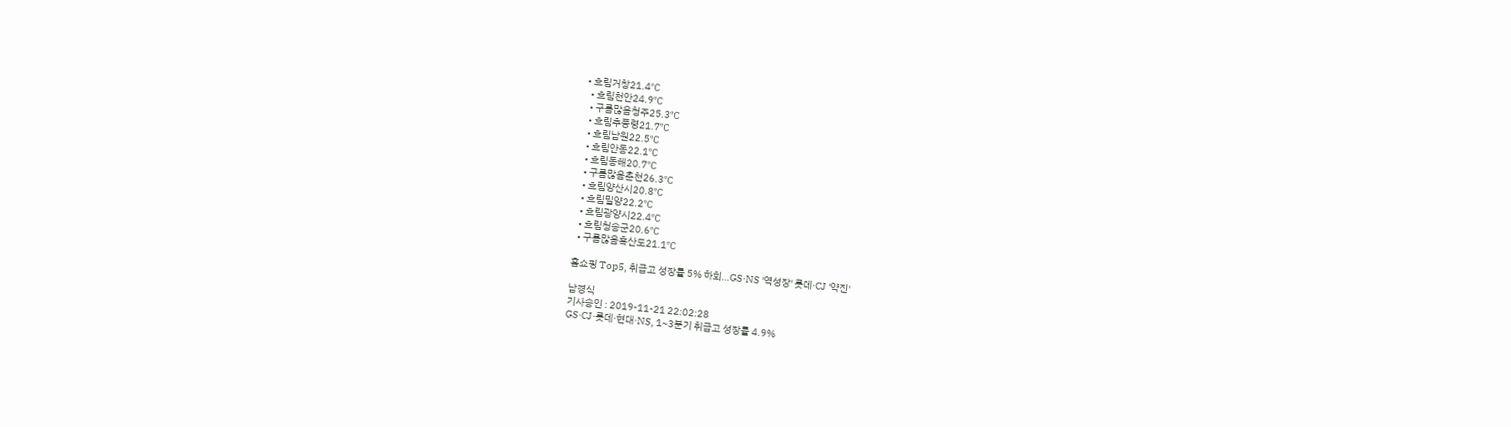• 흐림거창21.4℃
  • 흐림천안24.9℃
  • 구름많음청주25.3℃
  • 흐림추풍령21.7℃
  • 흐림남원22.5℃
  • 흐림안동22.1℃
  • 흐림동해20.7℃
  • 구름많음춘천26.3℃
  • 흐림양산시20.8℃
  • 흐림밀양22.2℃
  • 흐림광양시22.4℃
  • 흐림청송군20.6℃
  • 구름많음흑산도21.1℃

홈쇼핑 Top5, 취급고 성장률 5% 하회…GS·NS '역성장' 롯데·CJ '약진'

남경식
기사승인 : 2019-11-21 22:02:28
GS·CJ·롯데·현대·NS, 1~3분기 취급고 성장률 4.9%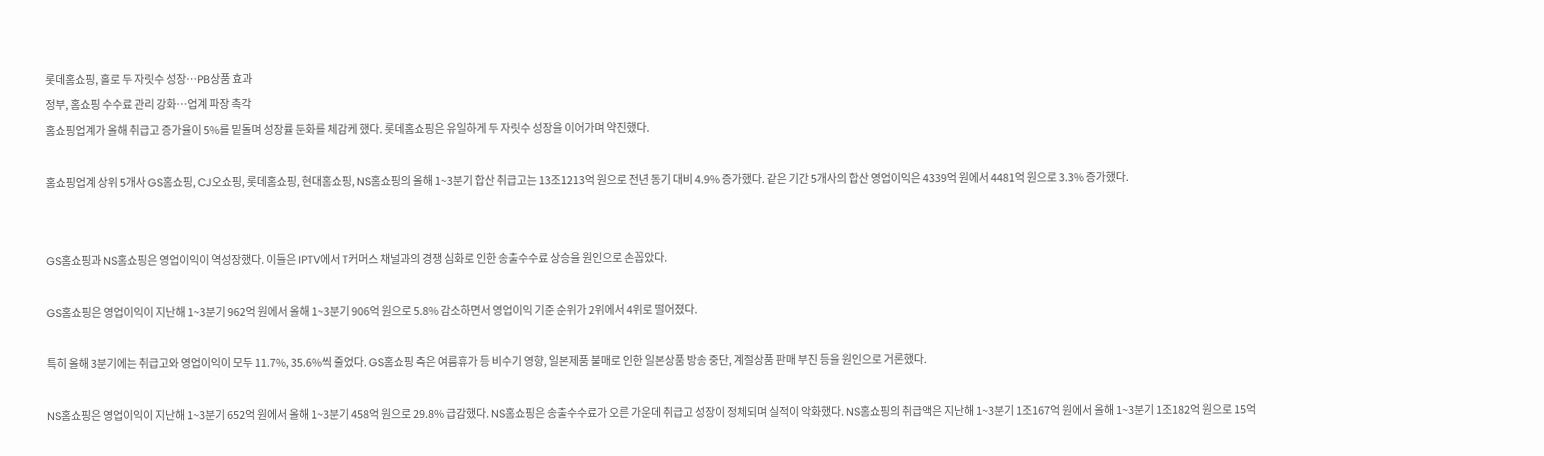롯데홈쇼핑, 홀로 두 자릿수 성장…PB상품 효과
정부, 홈쇼핑 수수료 관리 강화…업계 파장 촉각
홈쇼핑업계가 올해 취급고 증가율이 5%를 밑돌며 성장률 둔화를 체감케 했다. 롯데홈쇼핑은 유일하게 두 자릿수 성장을 이어가며 약진했다.

홈쇼핑업계 상위 5개사 GS홈쇼핑, CJ오쇼핑, 롯데홈쇼핑, 현대홈쇼핑, NS홈쇼핑의 올해 1~3분기 합산 취급고는 13조1213억 원으로 전년 동기 대비 4.9% 증가했다. 같은 기간 5개사의 합산 영업이익은 4339억 원에서 4481억 원으로 3.3% 증가했다.


GS홈쇼핑과 NS홈쇼핑은 영업이익이 역성장했다. 이들은 IPTV에서 T커머스 채널과의 경쟁 심화로 인한 송출수수료 상승을 원인으로 손꼽았다.

GS홈쇼핑은 영업이익이 지난해 1~3분기 962억 원에서 올해 1~3분기 906억 원으로 5.8% 감소하면서 영업이익 기준 순위가 2위에서 4위로 떨어졌다.

특히 올해 3분기에는 취급고와 영업이익이 모두 11.7%, 35.6%씩 줄었다. GS홈쇼핑 측은 여름휴가 등 비수기 영향, 일본제품 불매로 인한 일본상품 방송 중단, 계절상품 판매 부진 등을 원인으로 거론했다.

NS홈쇼핑은 영업이익이 지난해 1~3분기 652억 원에서 올해 1~3분기 458억 원으로 29.8% 급감했다. NS홈쇼핑은 송출수수료가 오른 가운데 취급고 성장이 정체되며 실적이 악화했다. NS홈쇼핑의 취급액은 지난해 1~3분기 1조167억 원에서 올해 1~3분기 1조182억 원으로 15억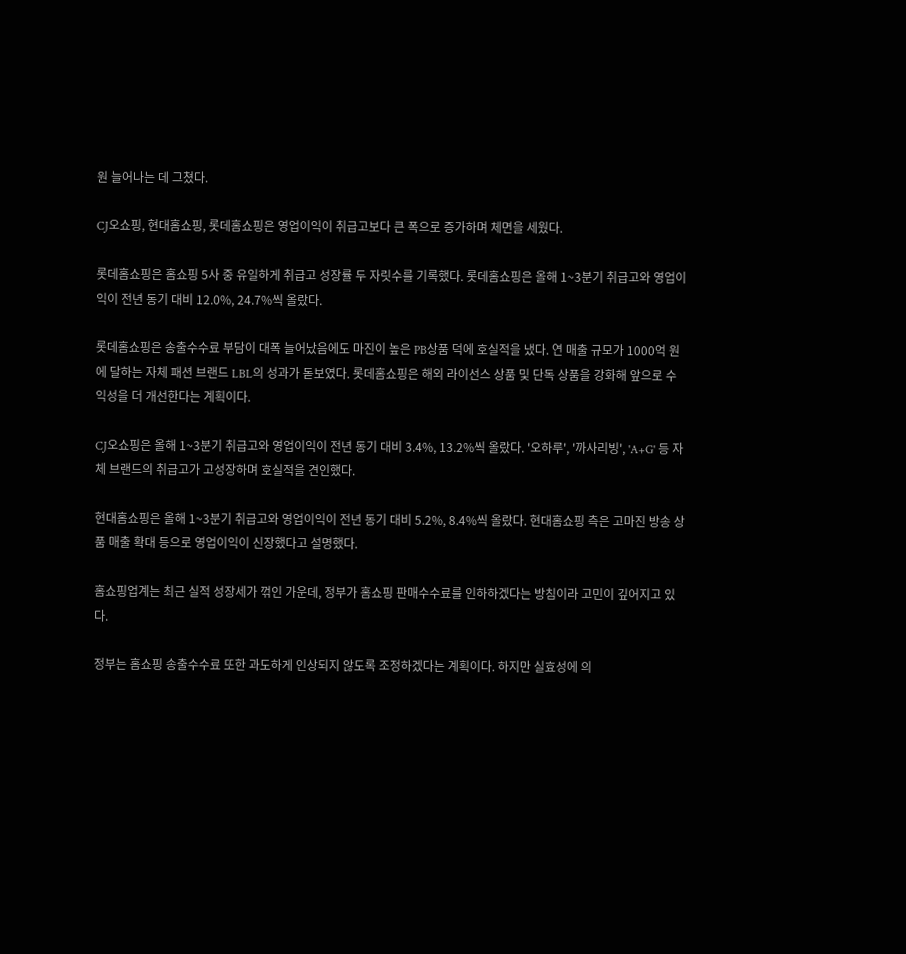원 늘어나는 데 그쳤다.

CJ오쇼핑, 현대홈쇼핑, 롯데홈쇼핑은 영업이익이 취급고보다 큰 폭으로 증가하며 체면을 세웠다.

롯데홈쇼핑은 홈쇼핑 5사 중 유일하게 취급고 성장률 두 자릿수를 기록했다. 롯데홈쇼핑은 올해 1~3분기 취급고와 영업이익이 전년 동기 대비 12.0%, 24.7%씩 올랐다.

롯데홈쇼핑은 송출수수료 부담이 대폭 늘어났음에도 마진이 높은 PB상품 덕에 호실적을 냈다. 연 매출 규모가 1000억 원에 달하는 자체 패션 브랜드 LBL의 성과가 돋보였다. 롯데홈쇼핑은 해외 라이선스 상품 및 단독 상품을 강화해 앞으로 수익성을 더 개선한다는 계획이다.

CJ오쇼핑은 올해 1~3분기 취급고와 영업이익이 전년 동기 대비 3.4%, 13.2%씩 올랐다. '오하루', '까사리빙', 'A+G' 등 자체 브랜드의 취급고가 고성장하며 호실적을 견인했다.

현대홈쇼핑은 올해 1~3분기 취급고와 영업이익이 전년 동기 대비 5.2%, 8.4%씩 올랐다. 현대홈쇼핑 측은 고마진 방송 상품 매출 확대 등으로 영업이익이 신장했다고 설명했다.

홈쇼핑업계는 최근 실적 성장세가 꺾인 가운데, 정부가 홈쇼핑 판매수수료를 인하하겠다는 방침이라 고민이 깊어지고 있다.

정부는 홈쇼핑 송출수수료 또한 과도하게 인상되지 않도록 조정하겠다는 계획이다. 하지만 실효성에 의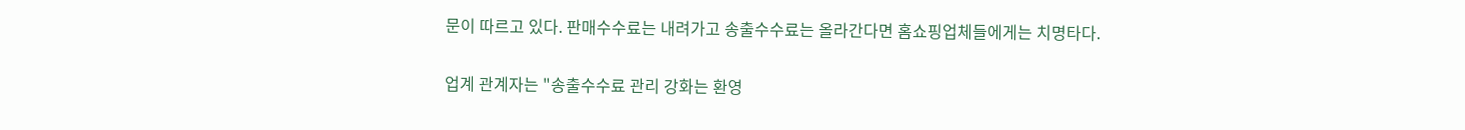문이 따르고 있다. 판매수수료는 내려가고 송출수수료는 올라간다면 홈쇼핑업체들에게는 치명타다.

업계 관계자는 "송출수수료 관리 강화는 환영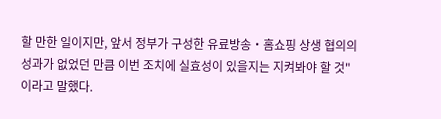할 만한 일이지만, 앞서 정부가 구성한 유료방송‧홈쇼핑 상생 협의의 성과가 없었던 만큼 이번 조치에 실효성이 있을지는 지켜봐야 할 것"이라고 말했다.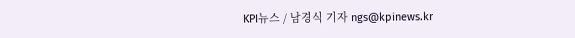KPI뉴스 / 남경식 기자 ngs@kpinews.kr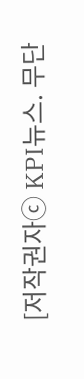[저작권자ⓒ KPI뉴스. 무단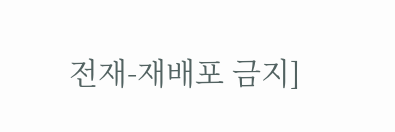전재-재배포 금지]